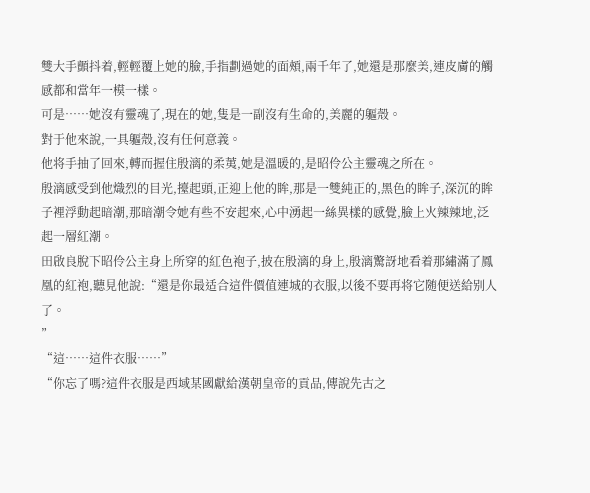雙大手顫抖着,輕輕覆上她的臉,手指劃過她的面頰,兩千年了,她還是那麼美,連皮膚的觸感都和當年一模一樣。
可是……她沒有靈魂了,現在的她,隻是一副沒有生命的,美麗的軀殼。
對于他來說,一具軀殼,沒有任何意義。
他将手抽了回來,轉而握住殷漓的柔荑,她是溫暖的,是昭伶公主靈魂之所在。
殷漓感受到他熾烈的目光,擡起頭,正迎上他的眸,那是一雙純正的,黑色的眸子,深沉的眸子裡浮動起暗潮,那暗潮令她有些不安起來,心中湧起一絲異樣的感覺,臉上火辣辣地,泛起一層紅潮。
田啟良脫下昭伶公主身上所穿的紅色袍子,披在殷漓的身上,殷漓驚訝地看着那繡滿了鳳凰的紅袍,聽見他說:“還是你最适合這件價值連城的衣服,以後不要再将它随便送給别人了。
”
“這……這件衣服……”
“你忘了嗎?這件衣服是西域某國獻給漢朝皇帝的貢品,傳說先古之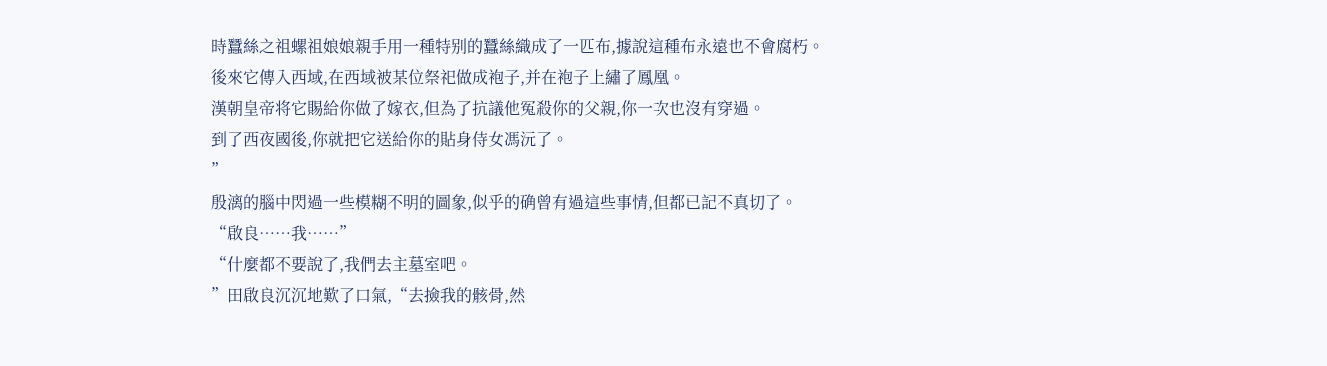時蠶絲之祖螺祖娘娘親手用一種特别的蠶絲織成了一匹布,據說這種布永遠也不會腐朽。
後來它傳入西域,在西域被某位祭祀做成袍子,并在袍子上繡了鳳凰。
漢朝皇帝将它賜給你做了嫁衣,但為了抗議他冤殺你的父親,你一次也沒有穿過。
到了西夜國後,你就把它送給你的貼身侍女馮沅了。
”
殷漓的腦中閃過一些模糊不明的圖象,似乎的确曾有過這些事情,但都已記不真切了。
“啟良……我……”
“什麼都不要說了,我們去主墓室吧。
”田啟良沉沉地歎了口氣,“去撿我的骸骨,然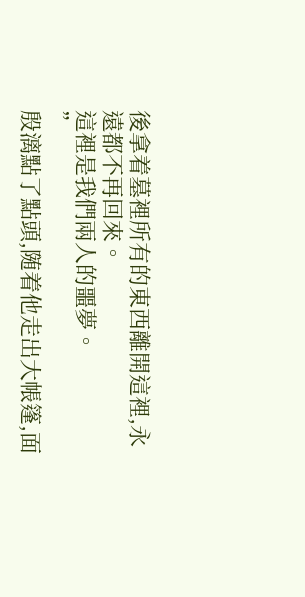後拿着墓裡所有的東西離開這裡,永遠都不再回來。
這裡是我們兩人的噩夢。
”
殷漓點了點頭,随着他走出大帳篷,面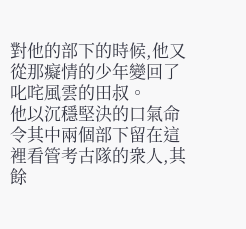對他的部下的時候,他又從那癡情的少年變回了叱咤風雲的田叔。
他以沉穩堅決的口氣命令其中兩個部下留在這裡看管考古隊的衆人,其餘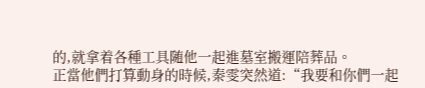的,就拿着各種工具随他一起進墓室搬運陪葬品。
正當他們打算動身的時候,秦雯突然道:“我要和你們一起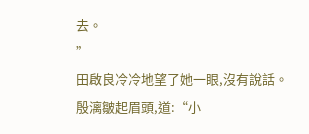去。
”
田啟良冷冷地望了她一眼,沒有說話。
殷漓皺起眉頭,道:“小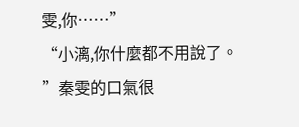雯,你……”
“小漓,你什麼都不用說了。
”秦雯的口氣很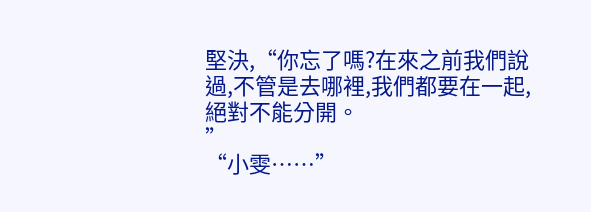堅決,“你忘了嗎?在來之前我們說過,不管是去哪裡,我們都要在一起,絕對不能分開。
”
“小雯……”